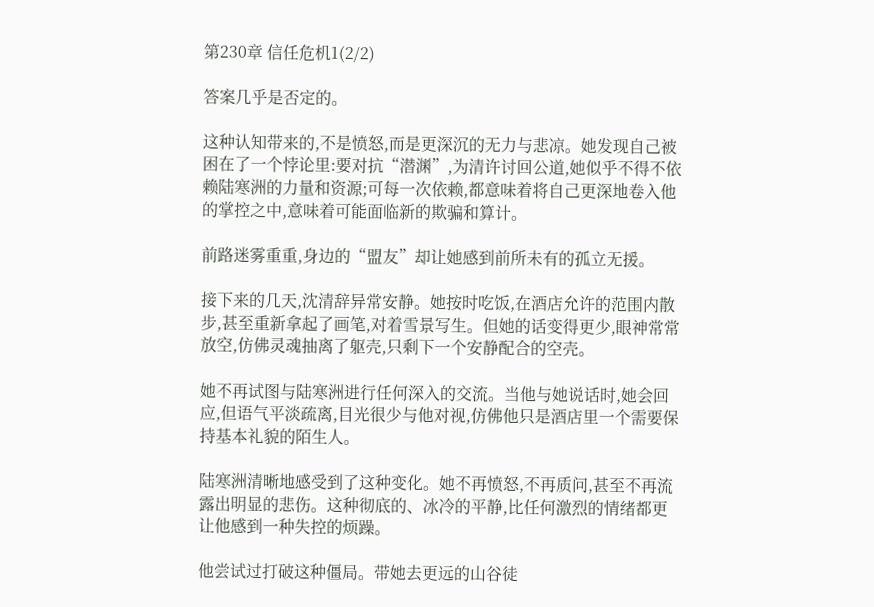第230章 信任危机1(2/2)

答案几乎是否定的。

这种认知带来的,不是愤怒,而是更深沉的无力与悲凉。她发现自己被困在了一个悖论里:要对抗“潜渊”,为清许讨回公道,她似乎不得不依赖陆寒洲的力量和资源;可每一次依赖,都意味着将自己更深地卷入他的掌控之中,意味着可能面临新的欺骗和算计。

前路迷雾重重,身边的“盟友”却让她感到前所未有的孤立无援。

接下来的几天,沈清辞异常安静。她按时吃饭,在酒店允许的范围内散步,甚至重新拿起了画笔,对着雪景写生。但她的话变得更少,眼神常常放空,仿佛灵魂抽离了躯壳,只剩下一个安静配合的空壳。

她不再试图与陆寒洲进行任何深入的交流。当他与她说话时,她会回应,但语气平淡疏离,目光很少与他对视,仿佛他只是酒店里一个需要保持基本礼貌的陌生人。

陆寒洲清晰地感受到了这种变化。她不再愤怒,不再质问,甚至不再流露出明显的悲伤。这种彻底的、冰冷的平静,比任何激烈的情绪都更让他感到一种失控的烦躁。

他尝试过打破这种僵局。带她去更远的山谷徒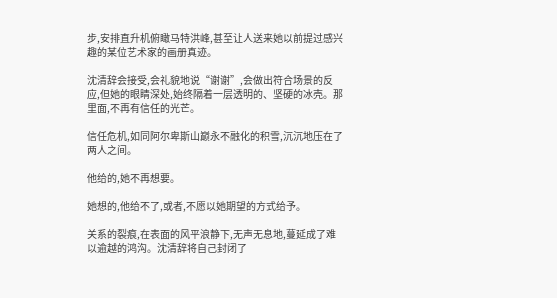步,安排直升机俯瞰马特洪峰,甚至让人送来她以前提过感兴趣的某位艺术家的画册真迹。

沈清辞会接受,会礼貌地说“谢谢”,会做出符合场景的反应,但她的眼睛深处,始终隔着一层透明的、坚硬的冰壳。那里面,不再有信任的光芒。

信任危机,如同阿尔卑斯山巅永不融化的积雪,沉沉地压在了两人之间。

他给的,她不再想要。

她想的,他给不了,或者,不愿以她期望的方式给予。

关系的裂痕,在表面的风平浪静下,无声无息地,蔓延成了难以逾越的鸿沟。沈清辞将自己封闭了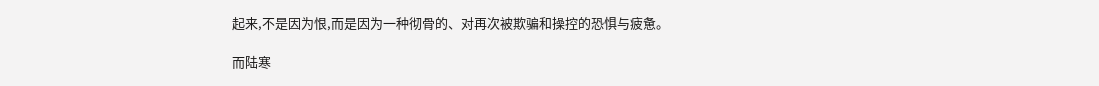起来,不是因为恨,而是因为一种彻骨的、对再次被欺骗和操控的恐惧与疲惫。

而陆寒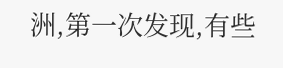洲,第一次发现,有些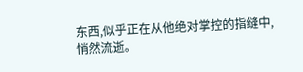东西,似乎正在从他绝对掌控的指缝中,悄然流逝。